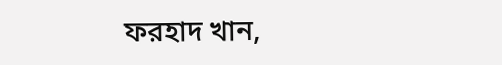ফরহাদ খান,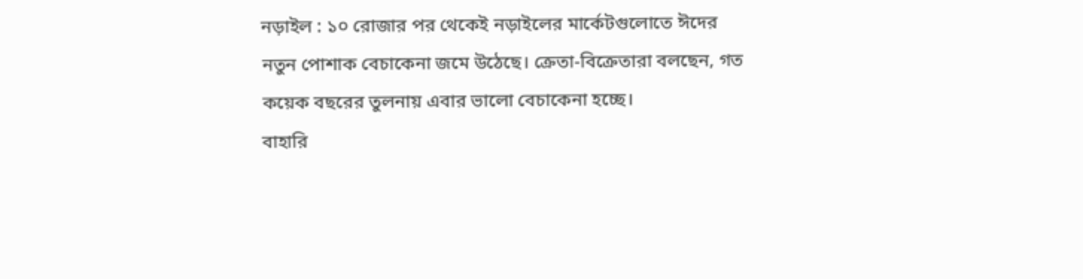নড়াইল : ১০ রোজার পর থেকেই নড়াইলের মার্কেটগুলোতে ঈদের নতুন পোশাক বেচাকেনা জমে উঠেছে। ক্রেতা-বিক্রেতারা বলছেন, গত কয়েক বছরের তুলনায় এবার ভালো বেচাকেনা হচ্ছে।
বাহারি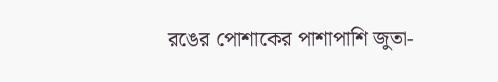রঙের পোশাকের পাশাপাশি জুতা-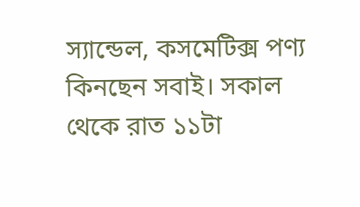স্যান্ডেল, কসমেটিক্স পণ্য কিনছেন সবাই। সকাল থেকে রাত ১১টা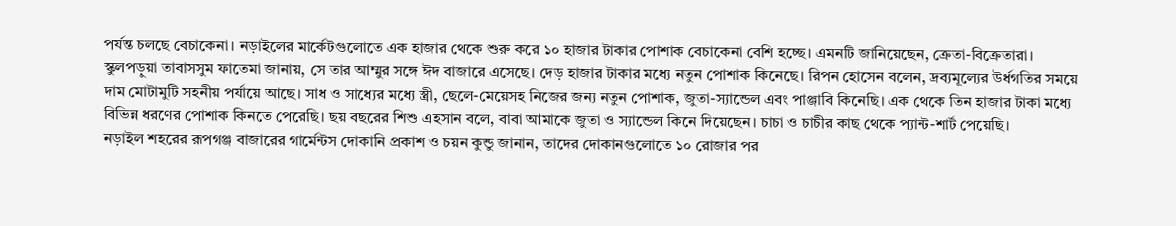পর্যন্ত চলছে বেচাকেনা। নড়াইলের মার্কেটগুলোতে এক হাজার থেকে শুরু করে ১০ হাজার টাকার পোশাক বেচাকেনা বেশি হচ্ছে। এমনটি জানিয়েছেন, ক্রেতা-বিক্রেতারা।
স্কুলপড়ুয়া তাবাসসুম ফাতেমা জানায়, সে তার আম্মুর সঙ্গে ঈদ বাজারে এসেছে। দেড় হাজার টাকার মধ্যে নতুন পোশাক কিনেছে। রিপন হোসেন বলেন, দ্রব্যমূল্যের উর্ধগতির সময়ে দাম মোটামুটি সহনীয় পর্যায়ে আছে। সাধ ও সাধ্যের মধ্যে স্ত্রী, ছেলে-মেয়েসহ নিজের জন্য নতুন পোশাক, জুতা-স্যান্ডেল এবং পাঞ্জাবি কিনেছি। এক থেকে তিন হাজার টাকা মধ্যে বিভিন্ন ধরণের পোশাক কিনতে পেরেছি। ছয় বছরের শিশু এহসান বলে, বাবা আমাকে জুতা ও স্যান্ডেল কিনে দিয়েছেন। চাচা ও চাচীর কাছ থেকে প্যান্ট-শার্ট পেয়েছি।
নড়াইল শহরের রূপগঞ্জ বাজারের গার্মেন্টস দোকানি প্রকাশ ও চয়ন কুন্ডু জানান, তাদের দোকানগুলোতে ১০ রোজার পর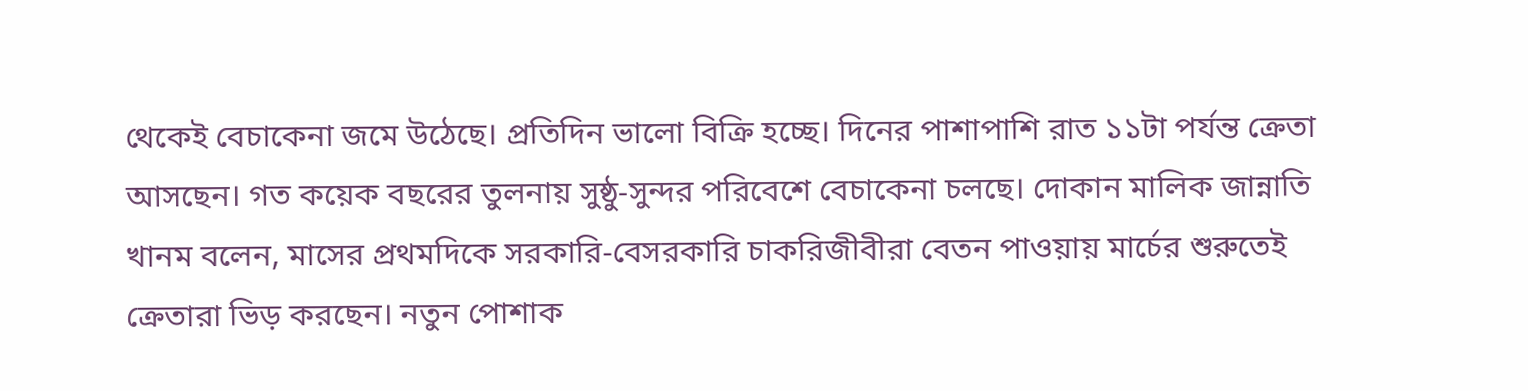থেকেই বেচাকেনা জমে উঠেছে। প্রতিদিন ভালো বিক্রি হচ্ছে। দিনের পাশাপাশি রাত ১১টা পর্যন্ত ক্রেতা আসছেন। গত কয়েক বছরের তুলনায় সুষ্ঠু-সুন্দর পরিবেশে বেচাকেনা চলছে। দোকান মালিক জান্নাতি খানম বলেন, মাসের প্রথমদিকে সরকারি-বেসরকারি চাকরিজীবীরা বেতন পাওয়ায় মার্চের শুরুতেই ক্রেতারা ভিড় করছেন। নতুন পোশাক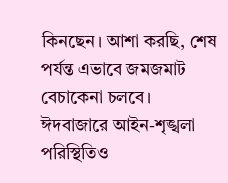কিনছেন। আশা করছি, শেষ পর্যন্ত এভাবে জমজমাট বেচাকেনা চলবে। ঈদবাজারে আইন-শৃঙ্খলা পরিস্থিতিও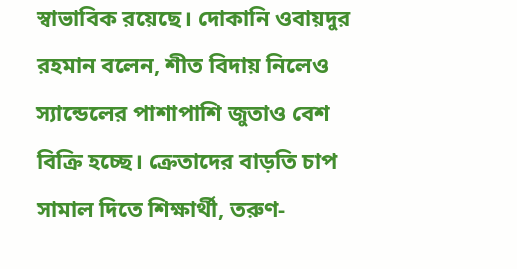স্বাভাবিক রয়েছে। দোকানি ওবায়দুর রহমান বলেন, শীত বিদায় নিলেও স্যান্ডেলের পাশাপাশি জুতাও বেশ বিক্রি হচ্ছে। ক্রেতাদের বাড়তি চাপ সামাল দিতে শিক্ষার্থী, তরুণ-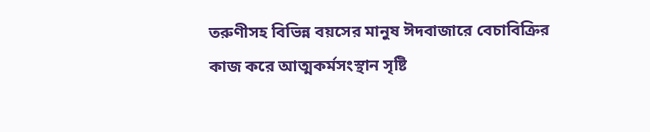তরুণীসহ বিভিন্ন বয়সের মানুষ ঈদবাজারে বেচাবিক্রির কাজ করে আত্মকর্মসংস্থান সৃষ্টি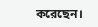করেছেন।